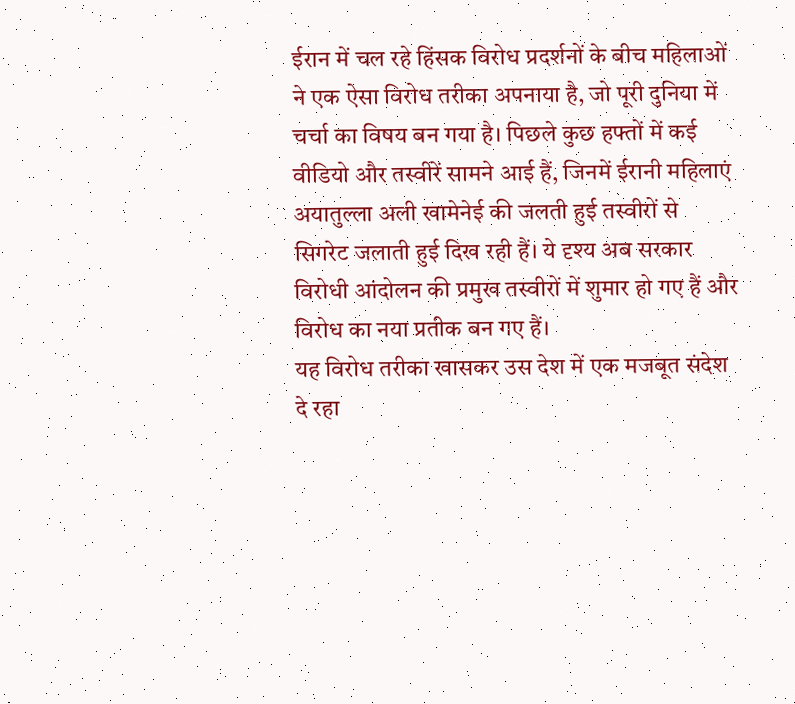ईरान में चल रहे हिंसक विरोध प्रदर्शनों के बीच महिलाओं ने एक ऐसा विरोध तरीका अपनाया है, जो पूरी दुनिया में चर्चा का विषय बन गया है। पिछले कुछ हफ्तों में कई वीडियो और तस्वीरें सामने आई हैं, जिनमें ईरानी महिलाएं अयातुल्ला अली खामेनेई की जलती हुई तस्वीरों से सिगरेट जलाती हुई दिख रही हैं। ये दृश्य अब सरकार विरोधी आंदोलन की प्रमुख तस्वीरों में शुमार हो गए हैं और विरोध का नया प्रतीक बन गए हैं।
यह विरोध तरीका खासकर उस देश में एक मजबूत संदेश दे रहा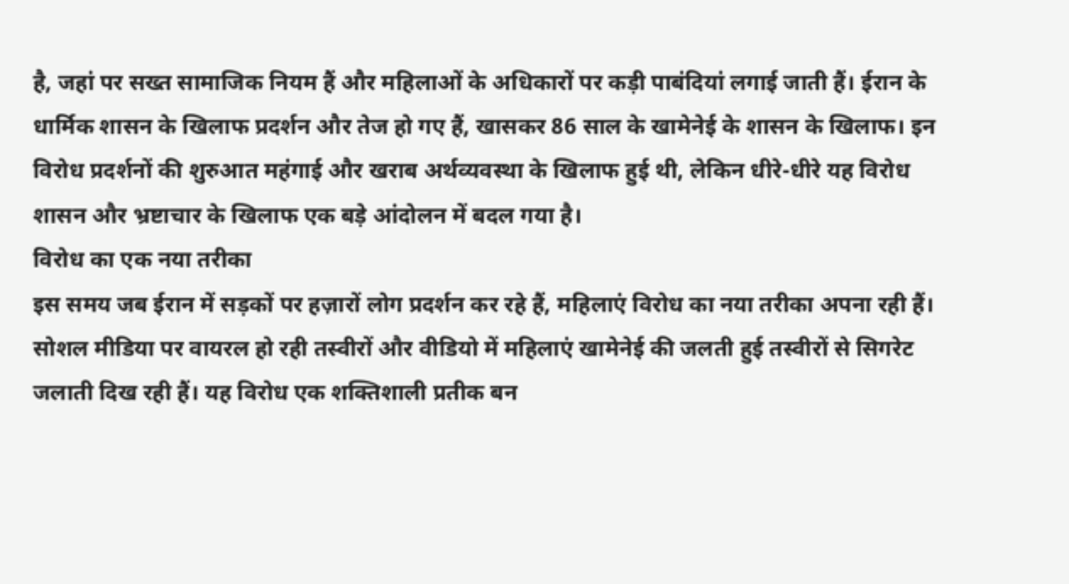है, जहां पर सख्त सामाजिक नियम हैं और महिलाओं के अधिकारों पर कड़ी पाबंदियां लगाई जाती हैं। ईरान के धार्मिक शासन के खिलाफ प्रदर्शन और तेज हो गए हैं, खासकर 86 साल के खामेनेई के शासन के खिलाफ। इन विरोध प्रदर्शनों की शुरुआत महंगाई और खराब अर्थव्यवस्था के खिलाफ हुई थी, लेकिन धीरे-धीरे यह विरोध शासन और भ्रष्टाचार के खिलाफ एक बड़े आंदोलन में बदल गया है।
विरोध का एक नया तरीका
इस समय जब ईरान में सड़कों पर हज़ारों लोग प्रदर्शन कर रहे हैं, महिलाएं विरोध का नया तरीका अपना रही हैं। सोशल मीडिया पर वायरल हो रही तस्वीरों और वीडियो में महिलाएं खामेनेई की जलती हुई तस्वीरों से सिगरेट जलाती दिख रही हैं। यह विरोध एक शक्तिशाली प्रतीक बन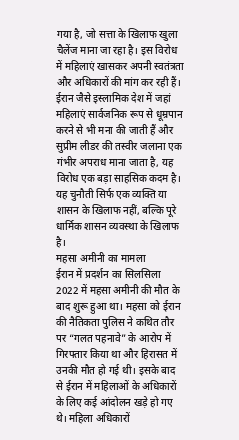गया है, जो सत्ता के खिलाफ खुला चैलेंज माना जा रहा है। इस विरोध में महिलाएं खासकर अपनी स्वतंत्रता और अधिकारों की मांग कर रही हैं।
ईरान जैसे इस्लामिक देश में जहां महिलाएं सार्वजनिक रूप से धूम्रपान करने से भी मना की जाती हैं और सुप्रीम लीडर की तस्वीर जलाना एक गंभीर अपराध माना जाता है, यह विरोध एक बड़ा साहसिक कदम है। यह चुनौती सिर्फ एक व्यक्ति या शासन के खिलाफ नहीं, बल्कि पूरे धार्मिक शासन व्यवस्था के खिलाफ है।
महसा अमीनी का मामला
ईरान में प्रदर्शन का सिलसिला 2022 में महसा अमीनी की मौत के बाद शुरू हुआ था। महसा को ईरान की नैतिकता पुलिस ने कथित तौर पर “गलत पहनावे” के आरोप में गिरफ्तार किया था और हिरासत में उनकी मौत हो गई थी। इसके बाद से ईरान में महिलाओं के अधिकारों के लिए कई आंदोलन खड़े हो गए थे। महिला अधिकारों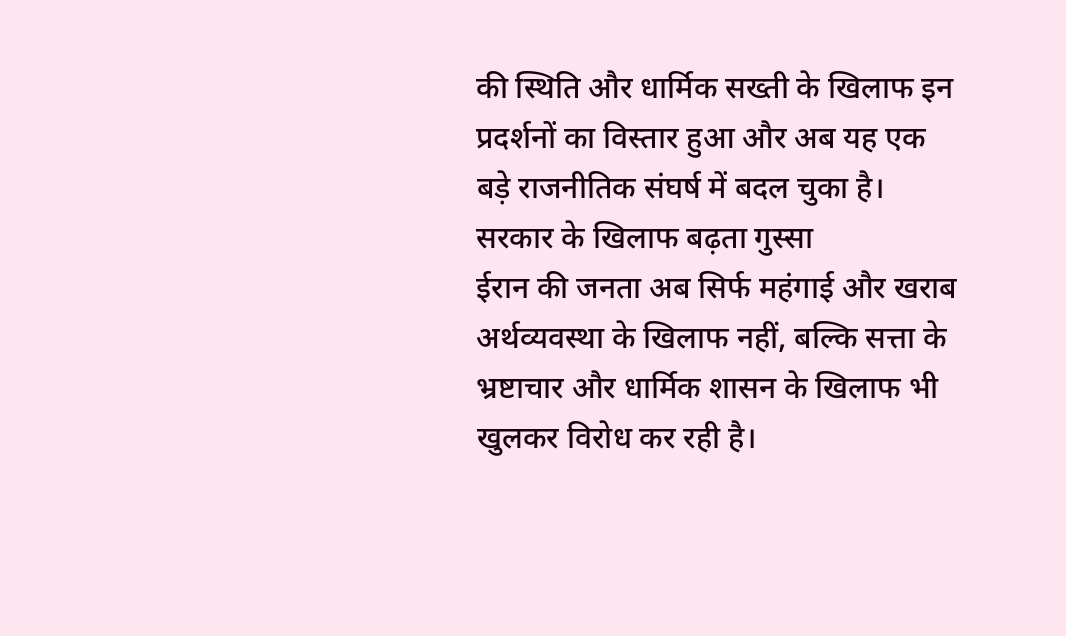की स्थिति और धार्मिक सख्ती के खिलाफ इन प्रदर्शनों का विस्तार हुआ और अब यह एक बड़े राजनीतिक संघर्ष में बदल चुका है।
सरकार के खिलाफ बढ़ता गुस्सा
ईरान की जनता अब सिर्फ महंगाई और खराब अर्थव्यवस्था के खिलाफ नहीं, बल्कि सत्ता के भ्रष्टाचार और धार्मिक शासन के खिलाफ भी खुलकर विरोध कर रही है।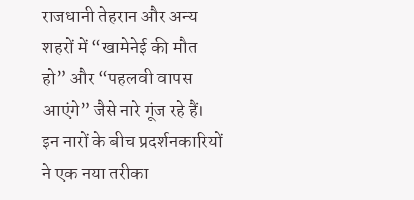राजधानी तेहरान और अन्य शहरों में “खामेनेई की मौत हो” और “पहलवी वापस आएंगे” जैसे नारे गूंज रहे हैं। इन नारों के बीच प्रदर्शनकारियों ने एक नया तरीका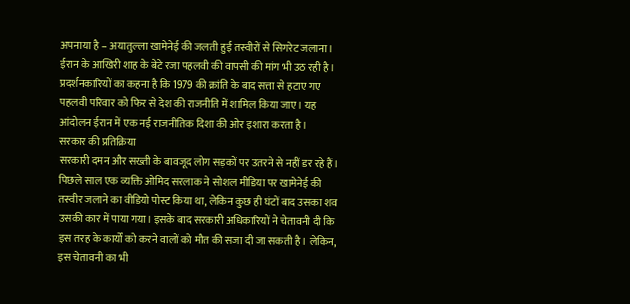अपनाया है – अयातुल्ला खामेनेई की जलती हुई तस्वीरों से सिगरेट जलाना।
ईरान के आखिरी शाह के बेटे रजा पहलवी की वापसी की मांग भी उठ रही है। प्रदर्शनकारियों का कहना है कि 1979 की क्रांति के बाद सत्ता से हटाए गए पहलवी परिवार को फिर से देश की राजनीति में शामिल किया जाए। यह आंदोलन ईरान में एक नई राजनीतिक दिशा की ओर इशारा करता है।
सरकार की प्रतिक्रिया
सरकारी दमन और सख्ती के बावजूद लोग सड़कों पर उतरने से नहीं डर रहे हैं। पिछले साल एक व्यक्ति ओमिद सरलाक ने सोशल मीडिया पर खामेनेई की तस्वीर जलाने का वीडियो पोस्ट किया था, लेकिन कुछ ही घंटों बाद उसका शव उसकी कार में पाया गया। इसके बाद सरकारी अधिकारियों ने चेतावनी दी कि इस तरह के कार्यों को करने वालों को मौत की सजा दी जा सकती है। लेकिन, इस चेतावनी का भी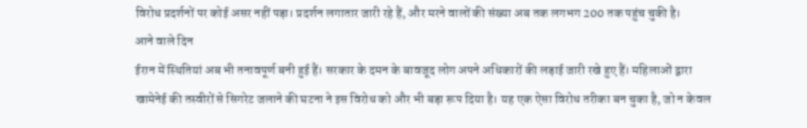विरोध प्रदर्शनों पर कोई असर नहीं पड़ा। प्रदर्शन लगातार जारी रहे हैं, और मरने वालों की संख्या अब तक लगभग 200 तक पहुंच चुकी है।
आने वाले दिन
ईरान में स्थितियां अब भी तनावपूर्ण बनी हुई हैं। सरकार के दमन के बावजूद लोग अपने अधिकारों की लड़ाई जारी रखे हुए हैं। महिलाओं द्वारा खामेनेई की तस्वीरों से सिगरेट जलाने की घटना ने इस विरोध को और भी बड़ा रूप दिया है। यह एक ऐसा विरोध तरीका बन चुका है, जो न केवल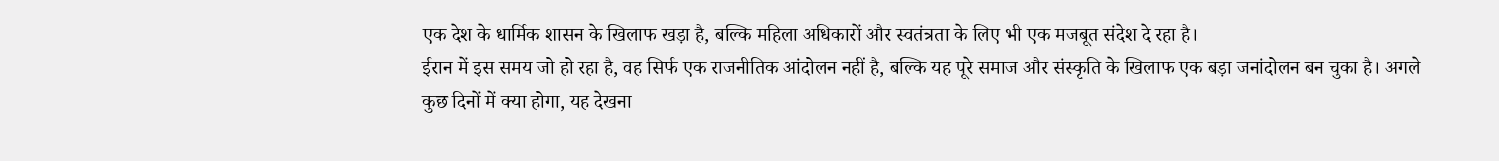एक देश के धार्मिक शासन के खिलाफ खड़ा है, बल्कि महिला अधिकारों और स्वतंत्रता के लिए भी एक मजबूत संदेश दे रहा है।
ईरान में इस समय जो हो रहा है, वह सिर्फ एक राजनीतिक आंदोलन नहीं है, बल्कि यह पूरे समाज और संस्कृति के खिलाफ एक बड़ा जनांदोलन बन चुका है। अगले कुछ दिनों में क्या होगा, यह देखना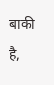बाकी है,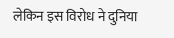लेकिन इस विरोध ने दुनिया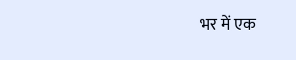भर में एक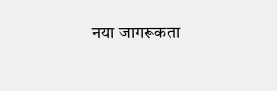नया जागरूकता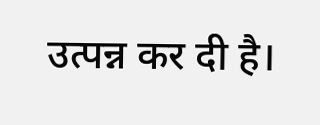उत्पन्न कर दी है।